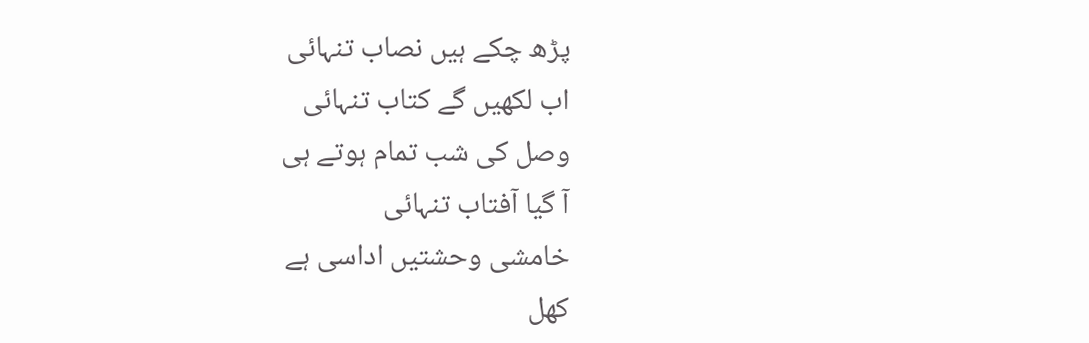پڑھ چکے ہیں نصاب تنہائی
اب لکھیں گے کتاب تنہائی
وصل کی شب تمام ہوتے ہی
آ گیا آفتاب تنہائی
خامشی وحشتیں اداسی ہے
کھل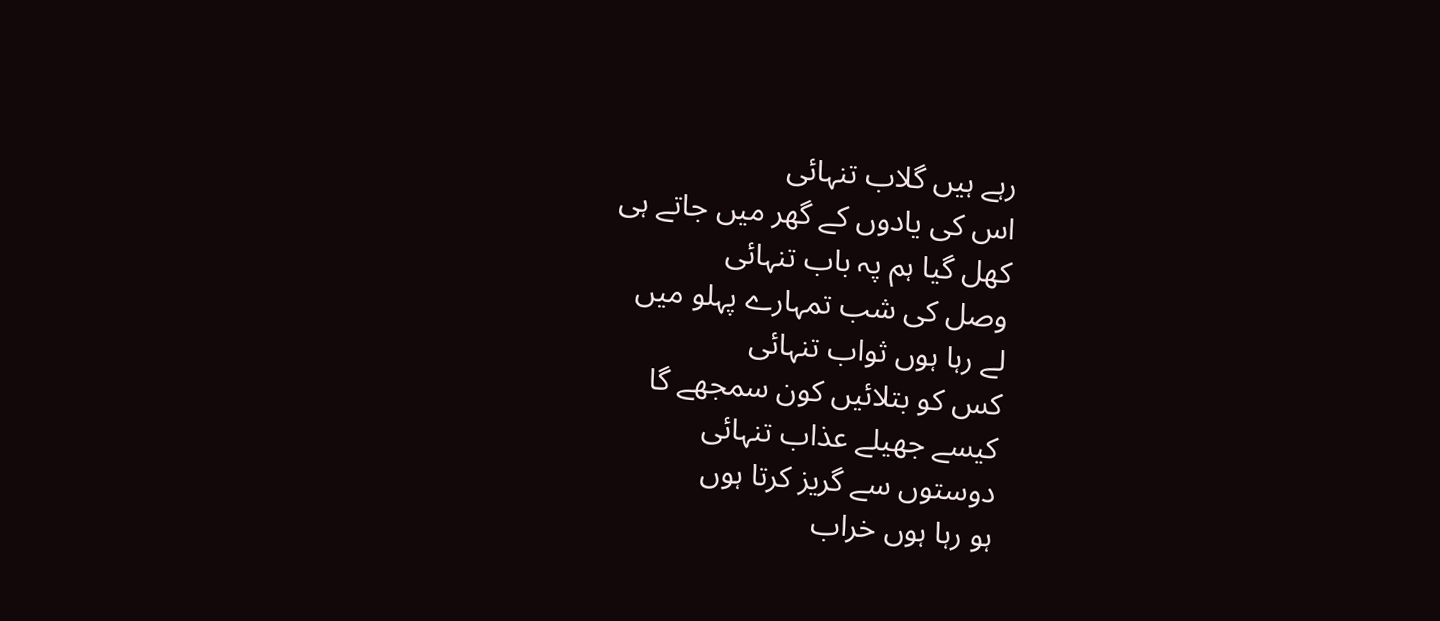رہے ہیں گلاب تنہائی
اس کی یادوں کے گھر میں جاتے ہی
کھل گیا ہم پہ باب تنہائی
وصل کی شب تمہارے پہلو میں
لے رہا ہوں ثواب تنہائی
کس کو بتلائیں کون سمجھے گا
کیسے جھیلے عذاب تنہائی
دوستوں سے گریز کرتا ہوں
ہو رہا ہوں خراب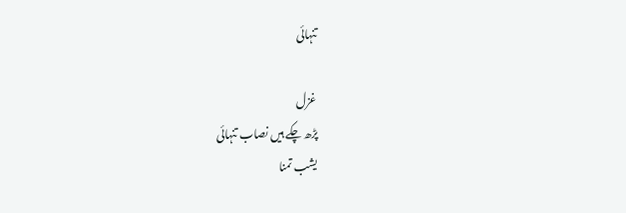تنہائی

غزل
پڑھ چکے ہیں نصاب تنہائی
یشب تمنا